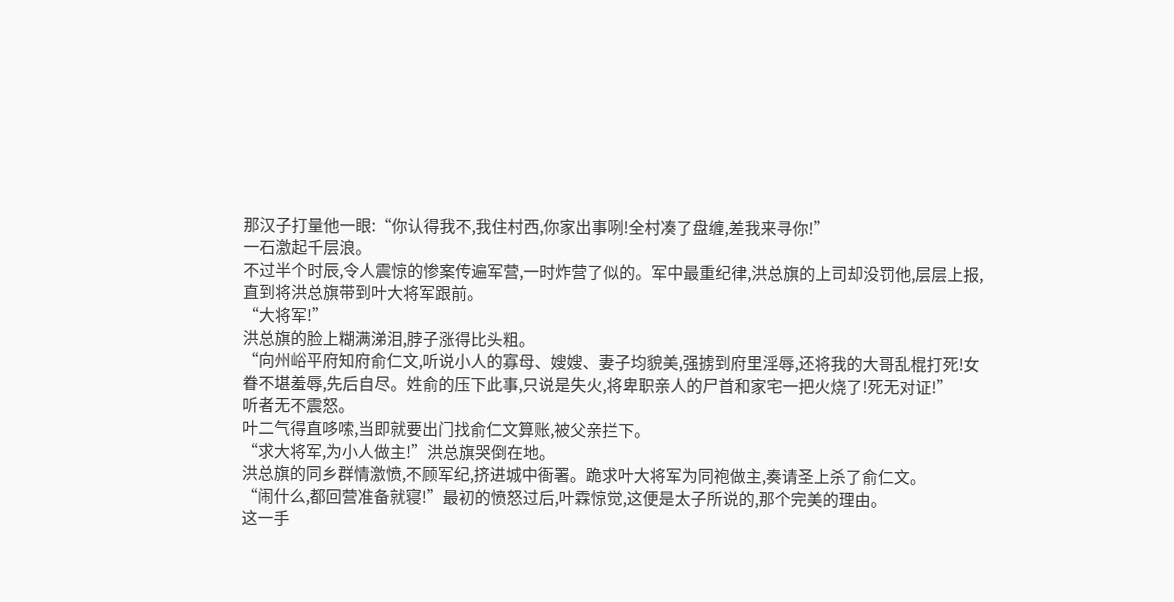那汉子打量他一眼:“你认得我不,我住村西,你家出事咧!全村凑了盘缠,差我来寻你!”
一石激起千层浪。
不过半个时辰,令人震惊的惨案传遍军营,一时炸营了似的。军中最重纪律,洪总旗的上司却没罚他,层层上报,直到将洪总旗带到叶大将军跟前。
“大将军!”
洪总旗的脸上糊满涕泪,脖子涨得比头粗。
“向州峪平府知府俞仁文,听说小人的寡母、嫂嫂、妻子均貌美,强掳到府里淫辱,还将我的大哥乱棍打死!女眷不堪羞辱,先后自尽。姓俞的压下此事,只说是失火,将卑职亲人的尸首和家宅一把火烧了!死无对证!”
听者无不震怒。
叶二气得直哆嗦,当即就要出门找俞仁文算账,被父亲拦下。
“求大将军,为小人做主!”洪总旗哭倒在地。
洪总旗的同乡群情激愤,不顾军纪,挤进城中衙署。跪求叶大将军为同袍做主,奏请圣上杀了俞仁文。
“闹什么,都回营准备就寝!”最初的愤怒过后,叶霖惊觉,这便是太子所说的,那个完美的理由。
这一手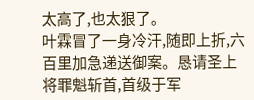太高了,也太狠了。
叶霖冒了一身冷汗,随即上折,六百里加急递送御案。恳请圣上将罪魁斩首,首级于军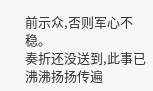前示众,否则军心不稳。
奏折还没送到,此事已沸沸扬扬传遍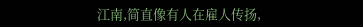江南,简直像有人在雇人传扬,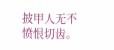披甲人无不愤恨切齿。